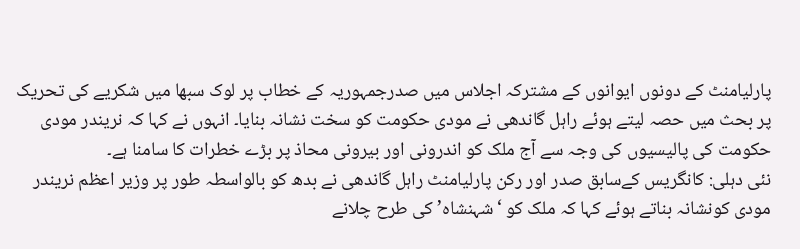پارلیامنٹ کے دونوں ایوانوں کے مشترکہ اجلاس میں صدرجمہوریہ کے خطاب پر لوک سبھا میں شکریے کی تحریک پر بحث میں حصہ لیتے ہوئے راہل گاندھی نے مودی حکومت کو سخت نشانہ بنایا۔ انہوں نے کہا کہ نریندر مودی حکومت کی پالیسیوں کی وجہ سے آج ملک کو اندرونی اور بیرونی محاذ پر بڑے خطرات کا سامنا ہے۔
نئی دہلی: کانگریس کےسابق صدر اور رکن پارلیامنٹ راہل گاندھی نے بدھ کو بالواسطہ طور پر وزیر اعظم نریندر مودی کونشانہ بناتے ہوئے کہا کہ ملک کو ‘شہنشاہ’ کی طرح چلانے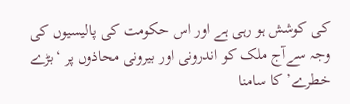کی کوشش ہو رہی ہے اور اس حکومت کی پالیسیوں کی وجہ سےآج ملک کو اندرونی اور بیرونی محاذوں پر ‘بڑے خطرے’ کا سامنا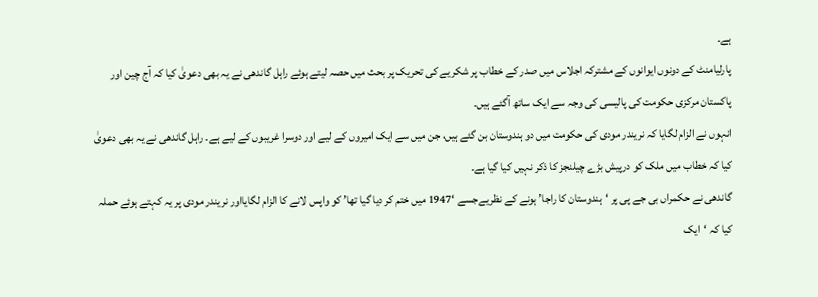ہے۔
پارلیامنٹ کے دونوں ایوانوں کے مشترکہ اجلاس میں صدر کے خطاب پر شکریے کی تحریک پر بحث میں حصہ لیتے ہوئے راہل گاندھی نے یہ بھی دعویٰ کیا کہ آج چین اور پاکستان مرکزی حکومت کی پالیسی کی وجہ سے ایک ساتھ آگئے ہیں۔
انہوں نے الزام لگایا کہ نریندر مودی کی حکومت میں دو ہندوستان بن گئے ہیں، جن میں سے ایک امیروں کے لیے اور دوسرا غریبوں کے لیے ہے۔ راہل گاندھی نے یہ بھی دعویٰ کیا کہ خطاب میں ملک کو درپیش بڑے چیلنجز کا ذکر نہیں کیا گیا ہے۔
گاندھی نے حکمراں بی جے پی پر ‘ہندوستان کا راجا’ ہونے کے نظریےجسے ‘1947 میں ختم کر دیا گیا تھا’ کو واپس لانے کا الزام لگایااور نریندر مودی پر یہ کہتے ہوئے حملہ کیا کہ ‘ایک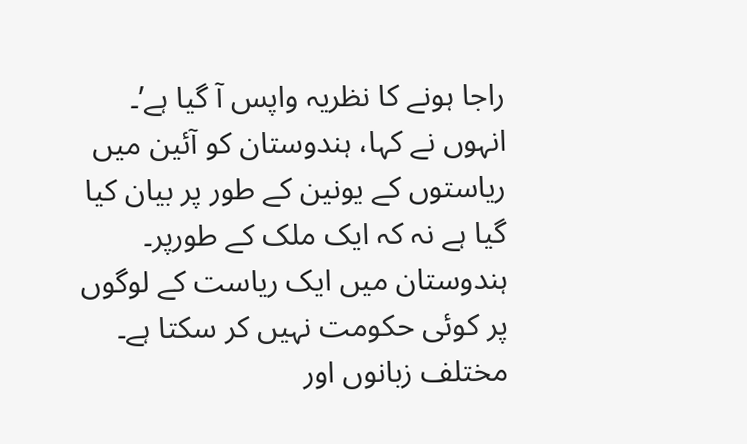راجا ہونے کا نظریہ واپس آ گیا ہے’۔
انہوں نے کہا، ہندوستان کو آئین میں ریاستوں کے یونین کے طور پر بیان کیا گیا ہے نہ کہ ایک ملک کے طورپر۔ ہندوستان میں ایک ریاست کے لوگوں پر کوئی حکومت نہیں کر سکتا ہے۔ مختلف زبانوں اور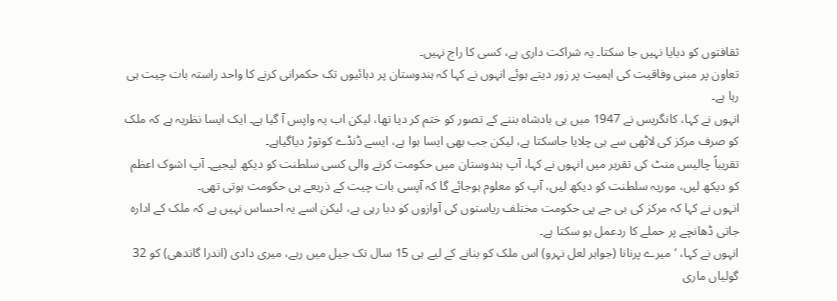ثقافتوں کو دبایا نہیں جا سکتا۔ یہ شراکت داری ہے، کسی کا راج نہیں۔
تعاون پر مبنی وفاقیت کی اہمیت پر زور دیتے ہوئے انہوں نے کہا کہ ہندوستان پر دہائیوں تک حکمرانی کرنے کا واحد راستہ بات چیت ہی رہا ہے۔
انہوں نے کہا، کانگریس نے 1947 میں ہی بادشاہ بننے کے تصور کو ختم کر دیا تھا، لیکن اب یہ واپس آ گیا ہے۔ ایک ایسا نظریہ ہے کہ ملک کو صرف مرکز کی لاٹھی سے ہی چلایا جاسکتا ہے، لیکن جب بھی ایسا ہوا ہے، ایسے ڈنڈے کوتوڑ دیاگیاہے۔
تقریباً چالیس منٹ کی تقریر میں انہوں نے کہا، آپ ہندوستان میں حکومت کرنے والی کسی سلطنت کو دیکھ لیجیے۔ آپ اشوک اعظم کو دیکھ لیں، موریہ سلطنت کو دیکھ لیں، آپ کو معلوم ہوجائے گا کہ آپسی بات چیت کے ذریعے ہی حکومت ہوتی تھی۔
انہوں نے کہا کہ مرکز کی بی جے پی حکومت مختلف ریاستوں کی آوازوں کو دبا رہی ہے، لیکن اسے یہ احساس نہیں ہے کہ ملک کے ادارہ جاتی ڈھانچے پر حملے کا ردعمل ہو سکتا ہے۔
انہوں نے کہا، ‘میرے پرنانا (جواہر لعل نہرو) اس ملک کو بنانے کے لیے ہی 15 سال تک جیل میں رہے، میری دادی (اندرا گاندھی) کو 32 گولیاں ماری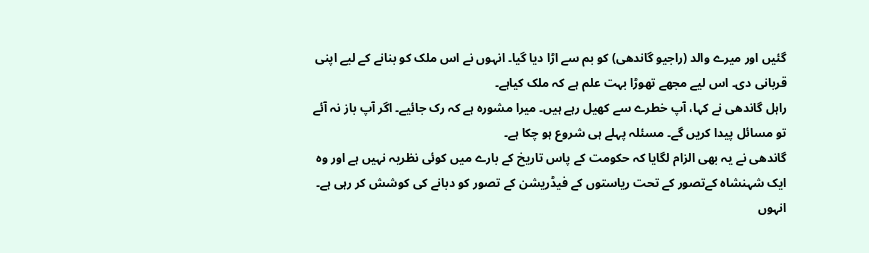گئیں اور میرے والد (راجیو گاندھی) کو بم سے اڑا دیا گیا۔ انہوں نے اس ملک کو بنانے کے لیے اپنی قربانی دی۔ اس لیے مجھے تھوڑا بہت علم ہے کہ ملک کیاہے۔
راہل گاندھی نے کہا، آپ خطرے سے کھیل رہے ہیں۔ میرا مشورہ ہے کہ رک جائیے۔ اگر آپ باز نہ آئے تو مسائل پیدا کریں گے۔ مسئلہ پہلے ہی شروع ہو چکا ہے۔
گاندھی نے یہ بھی الزام لگایا کہ حکومت کے پاس تاریخ کے بارے میں کوئی نظریہ نہیں ہے اور وہ ایک شہنشاہ کےتصور کے تحت ریاستوں کے فیڈریشن کے تصور کو دبانے کی کوشش کر رہی ہے۔
انہوں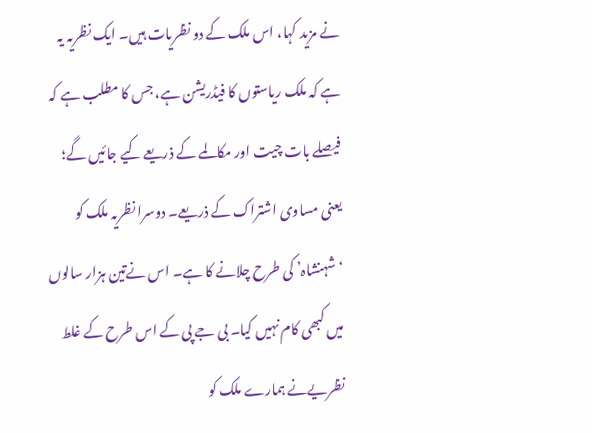نے مزید کہا، اس ملک کے دو نظریات ہیں۔ ایک نظریہ یہ ہے کہ ملک ریاستوں کا فیڈریشن ہے، جس کا مطلب ہے کہ فیصلے بات چیت اور مکالمے کے ذریعے کیے جائیں گے؛ یعنی مساوی اشتراک کے ذریعے۔ دوسرا نظریہ ملک کو ‘شہنشاہ’ کی طرح چلانے کا ہے۔ اس نےتین ہزار سالوں میں کبھی کام نہیں کیا۔ بی جے پی کے اس طرح کے غلط نظریےنے ہمارے ملک کو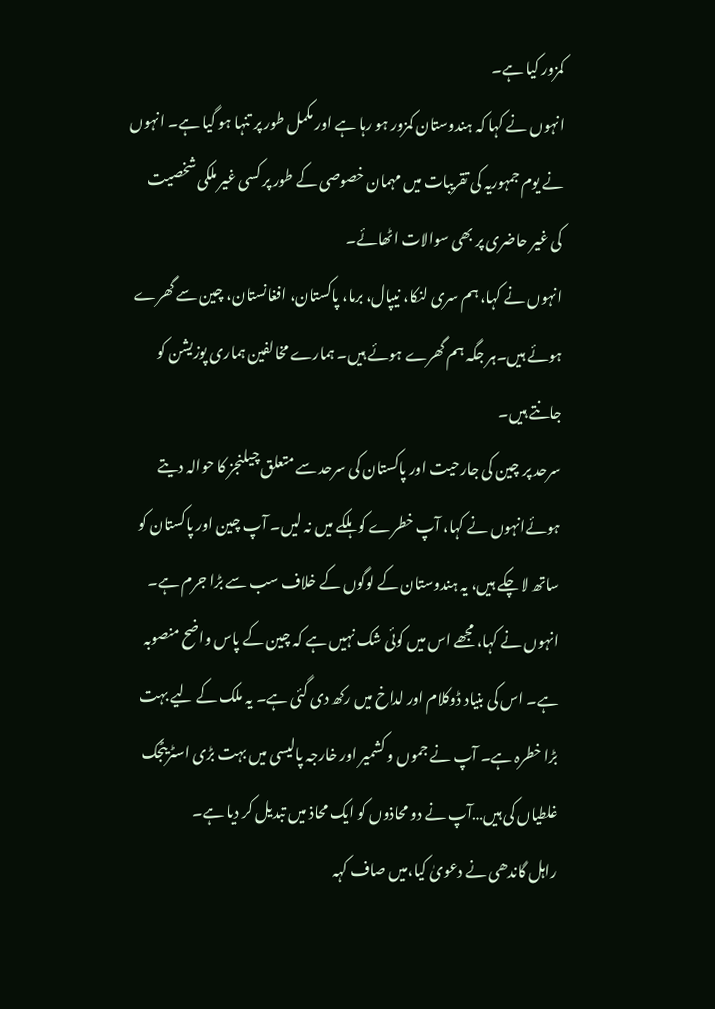کمزور کیا ہے۔
انہوں نے کہا کہ ہندوستان کمزور ہو رہا ہے اور مکمل طور پر تنہا ہو گیا ہے۔ انہوں نے یوم جمہوریہ کی تقریبات میں مہمان خصوصی کے طور پر کسی غیر ملکی شخصیت کی غیر حاضری پر بھی سوالات اٹھائے۔
انہوں نے کہا، ہم سری لنکا، نیپال، برما، پاکستان، افغانستان، چین سے گھرے ہوئے ہیں۔ہر جگہ ہم گھرے ہوئے ہیں۔ ہمارے مخالفین ہماری پوزیشن کو جانتے ہیں۔
سرحد پر چین کی جارحیت اور پاکستان کی سرحد سے متعلق چیلنجز کا حوالہ دیتے ہوئےانہوں نے کہا، آپ خطرے کو ہلکے میں نہ لیں۔ آپ چین اور پاکستان کو ساتھ لا چکے ہیں، یہ ہندوستان کے لوگوں کے خلاف سب سے بڑا جرم ہے۔
انہوں نے کہا، مجھے اس میں کوئی شک نہیں ہے کہ چین کے پاس واضح منصوبہ ہے۔ اس کی بنیاد ڈوکلام اور لداخ میں رکھ دی گئی ہے۔ یہ ملک کے لیے بہت بڑا خطرہ ہے۔ آپ نے جموں و کشمیر اور خارجہ پالیسی میں بہت بڑی اسٹریٹجک غلطیاں کی ہیں…آپ نے دو محاذوں کو ایک محاذ میں تبدیل کر دیا ہے۔
راہل گاندھی نے دعویٰ کیا،میں صاف کہہ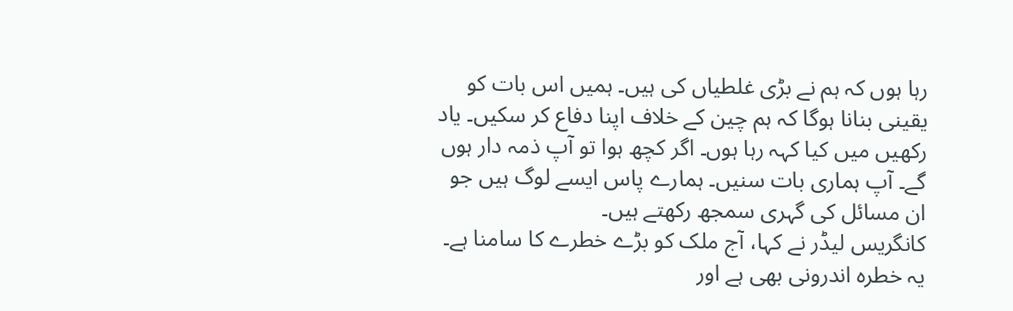رہا ہوں کہ ہم نے بڑی غلطیاں کی ہیں۔ ہمیں اس بات کو یقینی بنانا ہوگا کہ ہم چین کے خلاف اپنا دفاع کر سکیں۔ یاد رکھیں میں کیا کہہ رہا ہوں۔ اگر کچھ ہوا تو آپ ذمہ دار ہوں گے۔ آپ ہماری بات سنیں۔ ہمارے پاس ایسے لوگ ہیں جو ان مسائل کی گہری سمجھ رکھتے ہیں۔
کانگریس لیڈر نے کہا، آج ملک کو بڑے خطرے کا سامنا ہے۔ یہ خطرہ اندرونی بھی ہے اور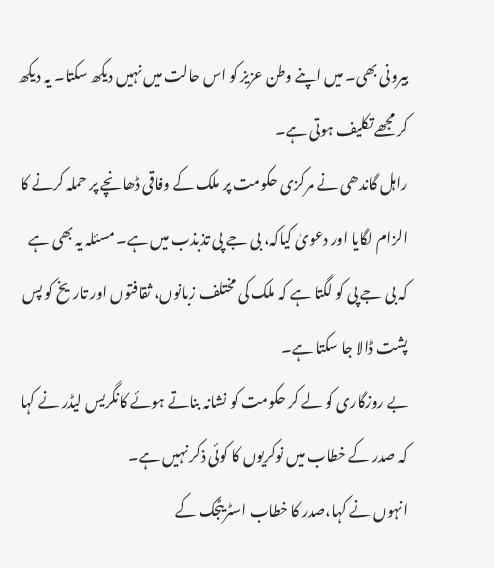بیرونی بھی۔ میں اپنے وطن عزیز کو اس حالت میں نہیں دیکھ سکتا۔ یہ دیکھ کر مجھے تکلیف ہوتی ہے۔
راہل گاندھی نے مرکزی حکومت پر ملک کے وفاقی ڈھانچے پر حملہ کرنے کا الزام لگایا اور دعویٰ کیاکہ، بی جے پی تذبذب میں ہے۔ مسئلہ یہ بھی ہے کہ بی جے پی کو لگتا ہے کہ ملک کی مختلف زبانوں، ثقافتوں اور تاریخ کو پس پشت ڈالا جا سکتا ہے۔
بے روزگاری کو لے کر حکومت کو نشانہ بناتے ہوئے کانگریس لیڈر نے کہا کہ صدر کے خطاب میں نوکریوں کا کوئی ذکر نہیں ہے۔
انہوں نے کہا،صدر کا خطاب اسٹریٹجک کے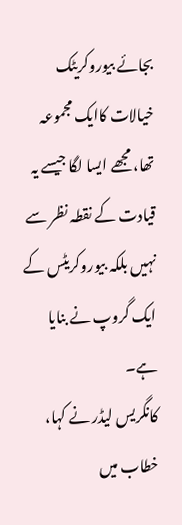بجائے بیوروکریٹک خیالات کاایک مجموعہ تھا، مجھے ایسا لگا جیسے یہ قیادت کے نقطہ نظر سے نہیں بلکہ بیوروکریٹس کے ایک گروپ نے بنایا ہے۔
کانگریس لیڈر نے کہا، خطاب میں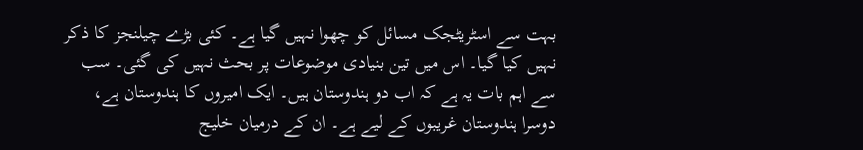بہت سے اسٹریٹجک مسائل کو چھوا نہیں گیا ہے۔ کئی بڑے چیلنجز کا ذکر نہیں کیا گیا۔ اس میں تین بنیادی موضوعات پر بحث نہیں کی گئی۔ سب سے اہم بات یہ ہے کہ اب دو ہندوستان ہیں۔ ایک امیروں کا ہندوستان ہے، دوسرا ہندوستان غریبوں کے لیے ہے۔ ان کے درمیان خلیج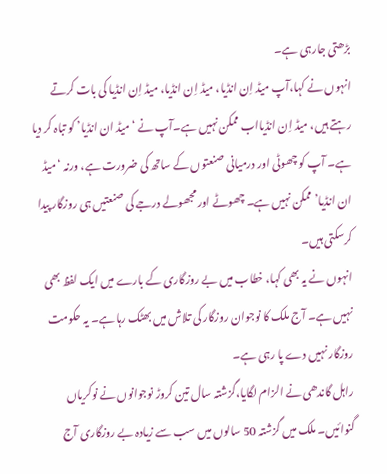بڑھتی جارہی ہے۔
انہوں نے کہا،آپ میڈ اِن انڈیا، میڈ اِن انڈیا، میڈ اِن انڈیا کی بات کرتے رہتے ہیں، میڈ اِن انڈیااب ممکن نہیں ہے۔آپ نے ‘میڈ ان انڈیا’ کو تباہ کر دیا ہے۔ آپ کو چھوٹی اور درمیانی صنعتوں کے ساتھ کی ضرورت ہے، ورنہ ‘میڈ ان انڈیا’ ممکن نہیں ہے۔ چھوٹے اور مجھولے درجے کی صنعتیں ہی روزگار پیدا کرسکتی ہیں۔
انہوں نے یہ بھی کہا، خطاب میں بے روزگاری کے بارے میں ایک لفظ بھی نہیں ہے۔ آج ملک کا نوجوان روزگار کی تلاش میں بھٹک رہا ہے۔ یہ حکومت روزگار نہیں دے پا رہی ہے۔
راہل گاندھی نے الزام لگایا،گزشتہ سال تین کروڑ نوجوانوں نے نوکریاں گنوائیں۔ ملک میں گزشتہ 50 سالوں میں سب سے زیادہ بے روزگاری آج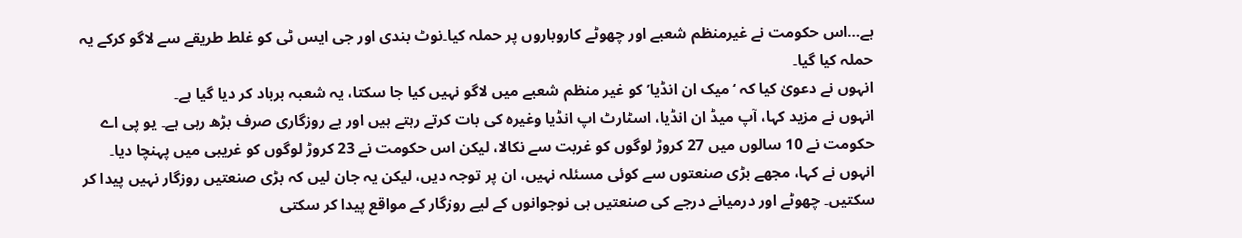ہے…اس حکومت نے غیرمنظم شعبے اور چھوٹے کاروباروں پر حملہ کیا۔نوٹ بندی اور جی ایس ٹی کو غلط طریقے سے لاگو کرکے یہ حملہ کیا گیا۔
انہوں نے دعویٰ کیا کہ ‘میک ان انڈیا’ کو غیر منظم شعبے میں لاگو نہیں کیا جا سکتا، یہ شعبہ برباد کر دیا گیا ہے۔
انہوں نے مزید کہا، آپ میڈ ان انڈیا، اسٹارٹ اپ انڈیا وغیرہ کی بات کرتے رہتے ہیں اور بے روزگاری صرف بڑھ رہی ہے۔ یو پی اے حکومت نے 10 سالوں میں 27 کروڑ لوگوں کو غربت سے نکالا، لیکن اس حکومت نے 23 کروڑ لوگوں کو غریبی میں پہنچا دیا۔
انہوں نے کہا، مجھے بڑی صنعتوں سے کوئی مسئلہ نہیں، ان پر توجہ دیں، لیکن یہ جان لیں کہ بڑی صنعتیں روزگار نہیں پیدا کر سکتیں۔ چھوٹے اور درمیانے درجے کی صنعتیں ہی نوجوانوں کے لیے روزگار کے مواقع پیدا کر سکتی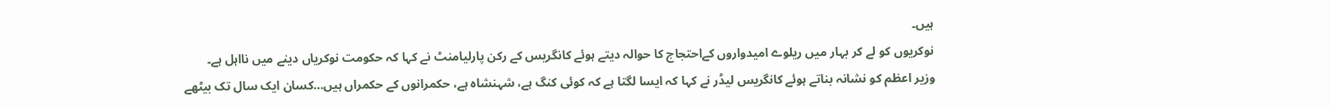ہیں۔
نوکریوں کو لے کر بہار میں ریلوے امیدواروں کےاحتجاج کا حوالہ دیتے ہوئے کانگریس کے رکن پارلیامنٹ نے کہا کہ حکومت نوکریاں دینے میں نااہل ہے۔
وزیر اعظم کو نشانہ بناتے ہوئے کانگریس لیڈر نے کہا کہ ایسا لگتا ہے کہ کوئی کنگ ہے، شہنشاہ ہے، حکمرانوں کے حکمراں ہیں…کسان ایک سال تک بیٹھے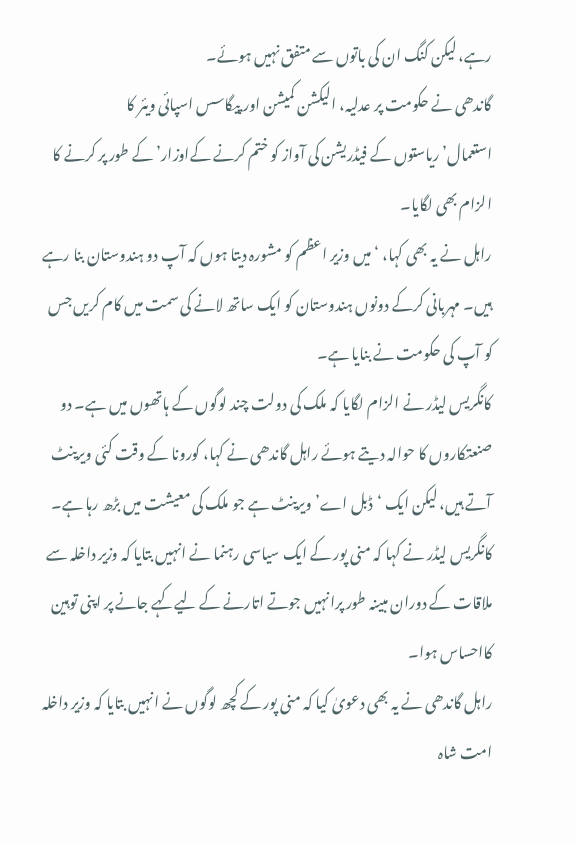رہے، لیکن کنگ ان کی باتوں سے متفق نہیں ہوئے۔
گاندھی نے حکومت پر عدلیہ، الیکشن کمیشن اور پیگاسس اسپائی ویئر کا استعمال’ریاستوں کے فیڈریشن کی آواز کو ختم کرنے کےاوزار’ کے طور پر کرنے کا الزام بھی لگایا۔
راہل نے یہ بھی کہا، ‘میں وزیر اعظم کو مشورہ دیتا ہوں کہ آپ دو ہندوستان بنا رہے ہیں۔ مہربانی کرکے دونوں ہندوستان کو ایک ساتھ لانے کی سمت میں کام کریں جس کو آپ کی حکومت نے بنایا ہے۔
کانگریس لیڈر نے الزام لگایا کہ ملک کی دولت چند لوگوں کے ہاتھوں میں ہے۔ دو صنعتکاروں کا حوالہ دیتے ہوئے راہل گاندھی نے کہا، کورونا کے وقت کئی ویرینٹ آتے ہیں، لیکن ایک ‘ڈبل اے’ ویرینٹ ہے جو ملک کی معیشت میں بڑھ رہا ہے۔
کانگریس لیڈر نے کہا کہ منی پور کے ایک سیاسی رہنما نے انہیں بتایا کہ وزیر داخلہ سے ملاقات کے دوران مبینہ طور پرانہیں جوتے اتارنے کے لیےکہے جانے پر اپنی توہین کااحساس ہوا۔
راہل گاندھی نے یہ بھی دعویٰ کیا کہ منی پور کے کچھ لوگوں نے انہیں بتایا کہ وزیر داخلہ امت شاہ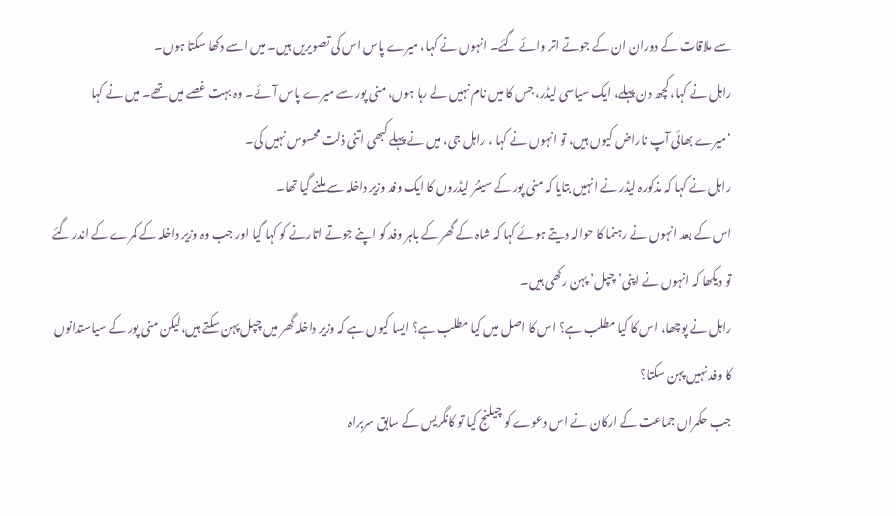سے ملاقات کے دوران ان کے جوتے اتر وائے گئے۔ انہوں نے کہا، میرے پاس اس کی تصویریں ہیں۔ میں اسے دکھا سکتا ہوں۔
راہل نے کہا، کچھ دن پہلے، ایک سیاسی لیڈر، جس کا میں نام نہیں لے رہا ہوں، منی پور سے میرے پاس آئے۔ وہ بہت غصے میں تھے۔ میں نے کہا ‘میرے بھائی آپ ناراض کیوں ہیں، تو انہوں نے کہا ، راہل جی، میں نے پہلے کبھی اتنی ذلت محسوس نہیں کی۔
راہل نے کہا کہ مذکورہ لیڈر نے انہیں بتایا کہ منی پور کے سینئر لیڈروں کا ایک وفد وزیر داخلہ سے ملنے گیا تھا۔
اس کے بعد انہوں نے رہنما کا حوالہ دیتے ہوئے کہا کہ شاہ کے گھر کے باہر وفد کو اپنے جوتے اتارنے کو کہا گیا اور جب وہ وزیر داخلہ کے کمرے کے اندر گئے تو دیکھا کہ انہوں نے اپنی’چپل’ پہن رکھی ہیں۔
راہل نے پوچھا، اس کا کیا مطلب ہے؟ اس کا اصل میں کیا مطلب ہے؟ ایسا کیوں ہے کہ وزیر داخلہ گھر میں چپل پہن سکتے ہیں،لیکن منی پور کے سیاستدانوں کا وفد نہیں پہن سکتا؟
جب حکمراں جماعت کے ارکان نے اس دعوے کو چیلنج کیا تو کانگریس کے سابق سربراہ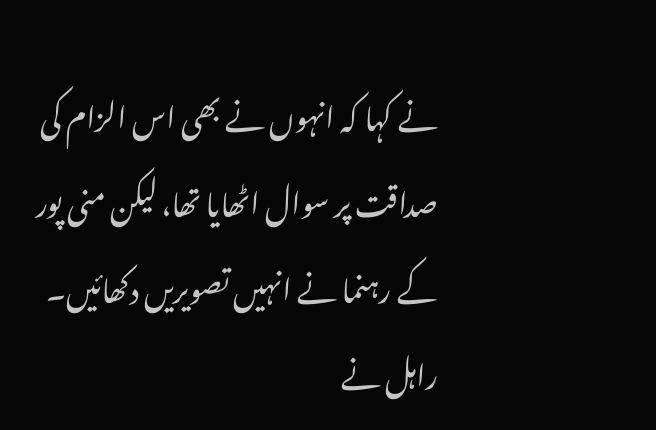نے کہا کہ انہوں نے بھی اس الزام کی صداقت پر سوال اٹھایا تھا، لیکن منی پور کے رہنما نے انہیں تصویریں دکھائیں۔ راہل نے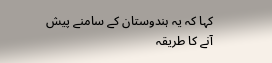کہا کہ یہ ہندوستان کے سامنے پیش آنے کا طریقہ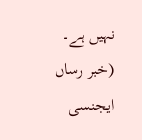نہیں ہے۔
(خبر رساں ایجنسی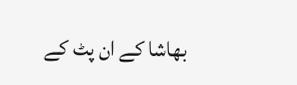بھاشا کے ان پٹ کے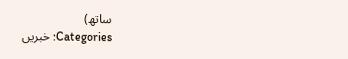ساتھ)
Categories: خبریں